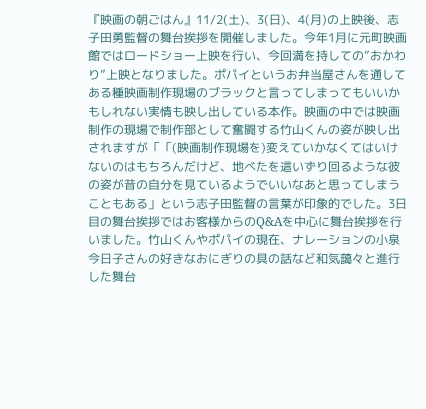『映画の朝ごはん』11/2(土)、3(日)、4(月)の上映後、志子田勇監督の舞台挨拶を開催しました。今年1月に元町映画館ではロードショー上映を行い、今回満を持しての”おかわり”上映となりました。ポパイというお弁当屋さんを通してある種映画制作現場のブラックと言ってしまってもいいかもしれない実情も映し出している本作。映画の中では映画制作の現場で制作部として奮闘する竹山くんの姿が映し出されますが「「(映画制作現場を)変えていかなくてはいけないのはもちろんだけど、地べたを這いずり回るような彼の姿が昔の自分を見ているようでいいなあと思ってしまうこともある」という志子田監督の言葉が印象的でした。3日目の舞台挨拶ではお客様からのQ&Aを中心に舞台挨拶を行いました。竹山くんやポパイの現在、ナレーションの小泉今日子さんの好きなおにぎりの具の話など和気藹々と進行した舞台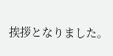挨拶となりました。